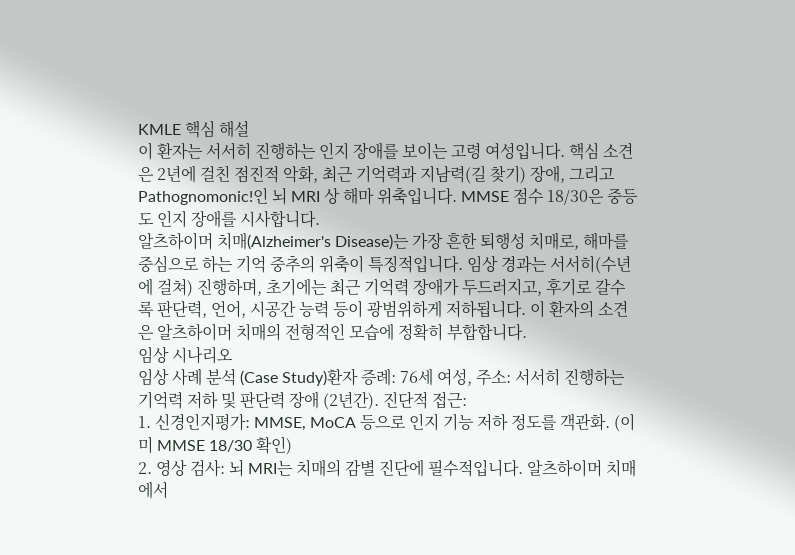KMLE 핵심 해설
이 환자는 서서히 진행하는 인지 장애를 보이는 고령 여성입니다. 핵심 소견은 2년에 걸친 점진적 악화, 최근 기억력과 지남력(길 찾기) 장애, 그리고 Pathognomonic!인 뇌 MRI 상 해마 위축입니다. MMSE 점수 18/30은 중등도 인지 장애를 시사합니다.
알츠하이머 치매(Alzheimer's Disease)는 가장 흔한 퇴행성 치매로, 해마를 중심으로 하는 기억 중추의 위축이 특징적입니다. 임상 경과는 서서히(수년에 걸쳐) 진행하며, 초기에는 최근 기억력 장애가 두드러지고, 후기로 갈수록 판단력, 언어, 시공간 능력 등이 광범위하게 저하됩니다. 이 환자의 소견은 알츠하이머 치매의 전형적인 모습에 정확히 부합합니다.
임상 시나리오
임상 사례 분석 (Case Study)환자 증례: 76세 여성, 주소: 서서히 진행하는 기억력 저하 및 판단력 장애 (2년간). 진단적 접근:
1. 신경인지평가: MMSE, MoCA 등으로 인지 기능 저하 정도를 객관화. (이미 MMSE 18/30 확인)
2. 영상 검사: 뇌 MRI는 치매의 감별 진단에 필수적입니다. 알츠하이머 치매에서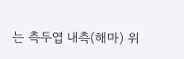는 측두엽 내측(해마) 위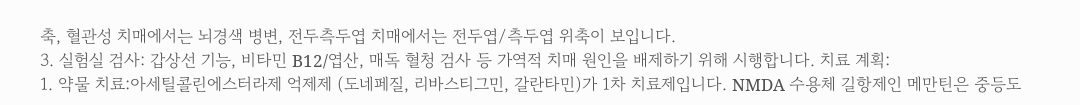축, 혈관성 치매에서는 뇌경색 병변, 전두측두엽 치매에서는 전두엽/측두엽 위축이 보입니다.
3. 실험실 검사: 갑상선 기능, 비타민 B12/엽산, 매독 혈청 검사 등 가역적 치매 원인을 배제하기 위해 시행합니다. 치료 계획:
1. 약물 치료:아세틸콜린에스터라제 억제제 (도네페질, 리바스티그민, 갈란타민)가 1차 치료제입니다. NMDA 수용체 길항제인 메만틴은 중등도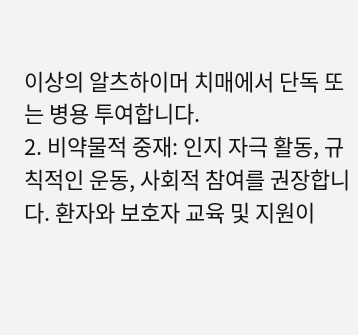이상의 알츠하이머 치매에서 단독 또는 병용 투여합니다.
2. 비약물적 중재: 인지 자극 활동, 규칙적인 운동, 사회적 참여를 권장합니다. 환자와 보호자 교육 및 지원이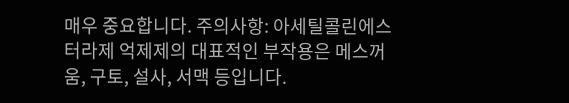매우 중요합니다. 주의사항: 아세틸콜린에스터라제 억제제의 대표적인 부작용은 메스꺼움, 구토, 설사, 서맥 등입니다.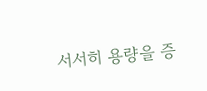서서히 용량을 증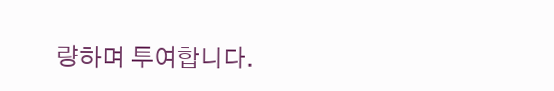량하며 투여합니다.